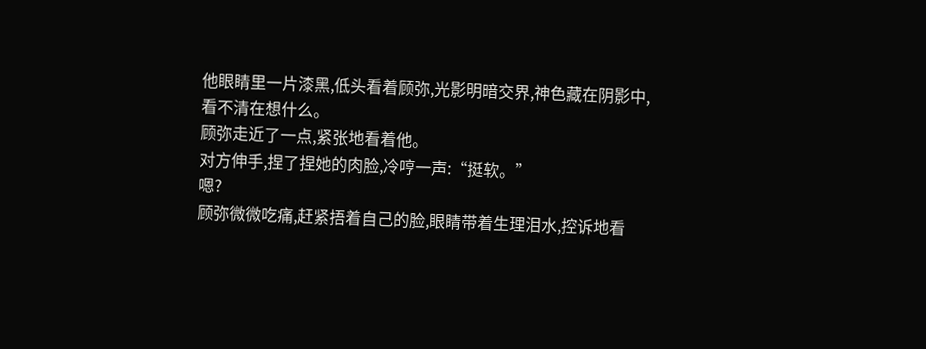他眼睛里一片漆黑,低头看着顾弥,光影明暗交界,神色藏在阴影中,看不清在想什么。
顾弥走近了一点,紧张地看着他。
对方伸手,捏了捏她的肉脸,冷哼一声:“挺软。”
嗯?
顾弥微微吃痛,赶紧捂着自己的脸,眼睛带着生理泪水,控诉地看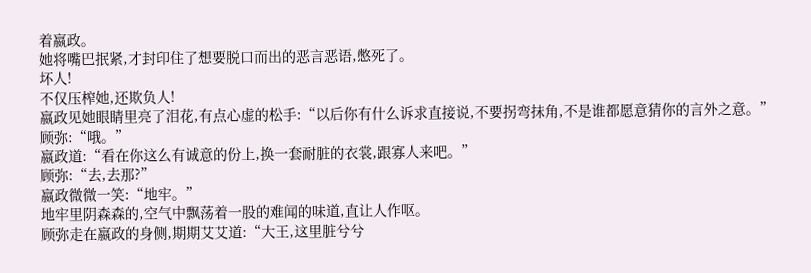着嬴政。
她将嘴巴抿紧,才封印住了想要脱口而出的恶言恶语,憋死了。
坏人!
不仅压榨她,还欺负人!
嬴政见她眼睛里亮了泪花,有点心虚的松手:“以后你有什么诉求直接说,不要拐弯抹角,不是谁都愿意猜你的言外之意。”
顾弥:“哦。”
嬴政道:“看在你这么有诚意的份上,换一套耐脏的衣裳,跟寡人来吧。”
顾弥:“去,去那?”
嬴政微微一笑:“地牢。”
地牢里阴森森的,空气中飘荡着一股的难闻的味道,直让人作呕。
顾弥走在嬴政的身侧,期期艾艾道:“大王,这里脏兮兮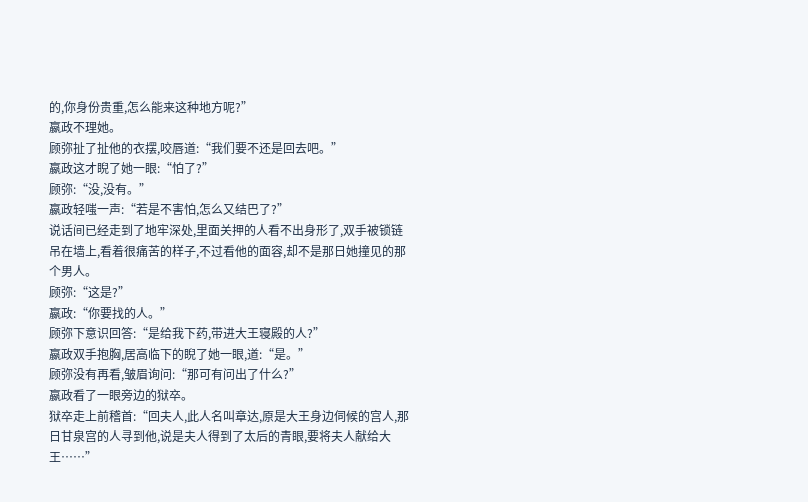的,你身份贵重,怎么能来这种地方呢?”
嬴政不理她。
顾弥扯了扯他的衣摆,咬唇道:“我们要不还是回去吧。”
嬴政这才睨了她一眼:“怕了?”
顾弥:“没,没有。”
嬴政轻嗤一声:“若是不害怕,怎么又结巴了?”
说话间已经走到了地牢深处,里面关押的人看不出身形了,双手被锁链吊在墙上,看着很痛苦的样子,不过看他的面容,却不是那日她撞见的那个男人。
顾弥:“这是?”
嬴政:“你要找的人。”
顾弥下意识回答:“是给我下药,带进大王寝殿的人?”
嬴政双手抱胸,居高临下的睨了她一眼,道:“是。”
顾弥没有再看,皱眉询问:“那可有问出了什么?”
嬴政看了一眼旁边的狱卒。
狱卒走上前稽首:“回夫人,此人名叫章达,原是大王身边伺候的宫人,那日甘泉宫的人寻到他,说是夫人得到了太后的青眼,要将夫人献给大王……”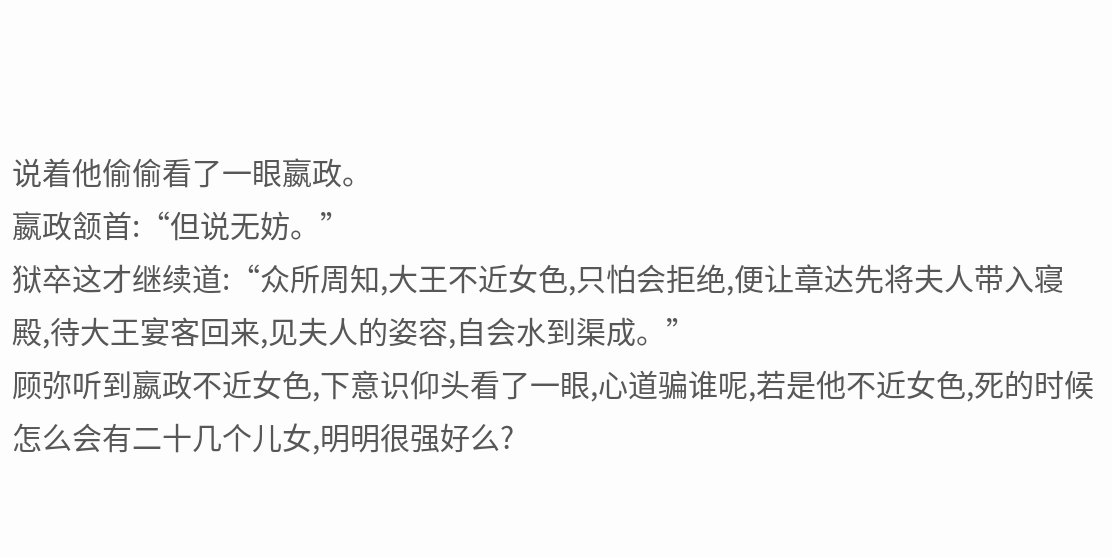说着他偷偷看了一眼嬴政。
嬴政颔首:“但说无妨。”
狱卒这才继续道:“众所周知,大王不近女色,只怕会拒绝,便让章达先将夫人带入寝殿,待大王宴客回来,见夫人的姿容,自会水到渠成。”
顾弥听到嬴政不近女色,下意识仰头看了一眼,心道骗谁呢,若是他不近女色,死的时候怎么会有二十几个儿女,明明很强好么?